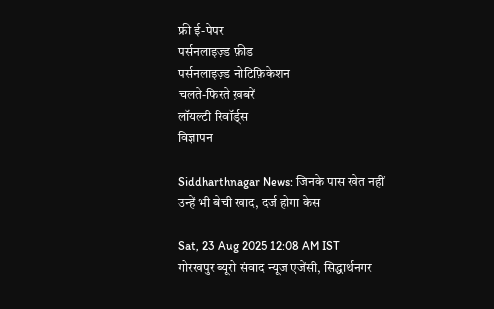फ्री ई-पेपर
पर्सनलाइज़्ड फ़ीड
पर्सनलाइज़्ड नोटिफ़िकेशन
चलते-फिरते ख़बरें
लॉयल्टी रिवॉर्ड्स
विज्ञापन

Siddharthnagar News: जिनके पास खेत नहीं उन्हें भी बेची खाद, दर्ज होगा केस

Sat, 23 Aug 2025 12:08 AM IST
गोरखपुर ब्यूरो संवाद न्यूज एजेंसी, सिद्धार्थनगर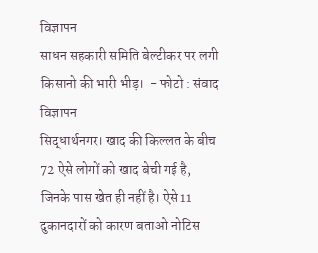विज्ञापन
साधन सहकारी समिति बेल्टीकर पर लगी किसानो की भारी भीड़।  - फोटो : संवाद
विज्ञापन
सिद्धार्थनगर। खाद की किल्लत के बीच 72 ऐसे लोगों को खाद बेची गई है, जिनके पास खेत ही नहीं है। ऐसे 11 दुकानदारों को कारण बताओ नोटिस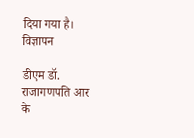दिया गया है।
विज्ञापन

डीएम डॉ. राजागणपति आर के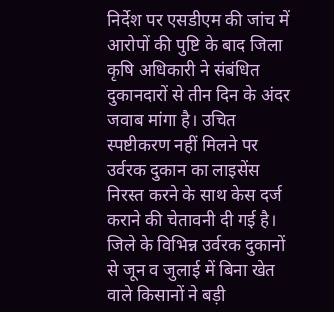निर्देश पर एसडीएम की जांच में आरोपों की पुष्टि के बाद जिला कृषि अधिकारी ने संबंधित दुकानदारों से तीन दिन के अंदर जवाब मांगा है। उचित स्पष्टीकरण नहीं मिलने पर उर्वरक दुकान का लाइसेंस निरस्त करने के साथ केस दर्ज कराने की चेतावनी दी गई है।
जिले के विभिन्न उर्वरक दुकानों से जून व जुलाई में बिना खेत वाले किसानों ने बड़ी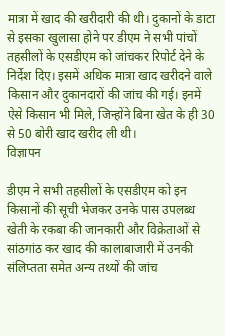मात्रा में खाद की खरीदारी की थी। दुकानों के डाटा से इसका खुलासा होने पर डीएम ने सभी पांचों तहसीलों के एसडीएम को जांचकर रिपोर्ट देने के निर्देश दिए। इसमें अधिक मात्रा खाद खरीदने वाले किसान और दुकानदारों की जांच की गई। इनमें ऐसे किसान भी मिले, जिन्होंने बिना खेत के ही 30 से 50 बोरी खाद खरीद ली थी।
विज्ञापन

डीएम ने सभी तहसीलों के एसडीएम को इन किसानों की सूची भेजकर उनके पास उपलब्ध खेती के रकबा की जानकारी और विक्रेताओं से सांठगांठ कर खाद की कालाबाजारी में उनकी संलिप्तता समेत अन्य तथ्यों की जांच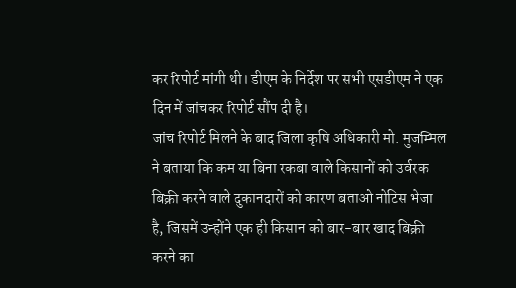कर रिपोर्ट मांगी थी। डीएम के निर्देश पर सभी एसडीएम ने एक दिन में जांचकर रिपोर्ट सौंप दी है।
जांच रिपोर्ट मिलने के बाद जिला कृषि अधिकारी मो. मुजम्मिल ने बताया कि कम या बिना रकबा वाले किसानों को उर्वरक बिक्री करने वाले दुकानदारों को कारण बताओ नोटिस भेजा है, जिसमें उन्होंने एक ही किसान को बार-बार खाद बिक्री करने का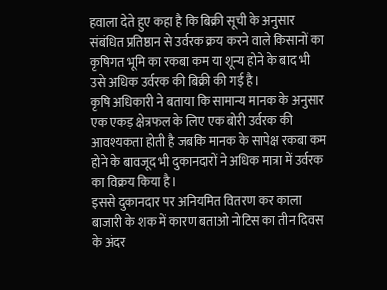हवाला देते हुए कहा है कि बिक्री सूची के अनुसार संबंधित प्रतिष्ठान से उर्वरक क्रय करने वाले किसानों का कृषिगत भूमि का रकबा कम या शून्य होने के बाद भी उसे अधिक उर्वरक की बिक्री की गई है।
कृषि अधिकारी ने बताया कि सामान्य मानक के अनुसार एक एकड़ क्षेत्रफल के लिए एक बोरी उर्वरक की आवश्यकता होती है जबकि मानक के सापेक्ष रकबा कम होने के बावजूद भी दुकानदारों ने अधिक मात्रा में उर्वरक का विक्रय किया है।
इससे दुकानदार पर अनियमित वितरण कर काला बाजारी के शक में कारण बताओ नोटिस का तीन दिवस के अंदर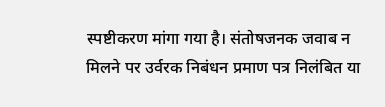स्पष्टीकरण मांगा गया है। संतोषजनक जवाब न मिलने पर उर्वरक निबंधन प्रमाण पत्र निलंबित या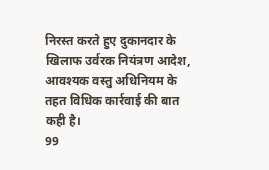निरस्त करते हुए दुकानदार के खिलाफ उर्वरक नियंत्रण आदेश, आवश्यक वस्तु अधिनियम के तहत विधिक कार्रवाई की बात कही है।
99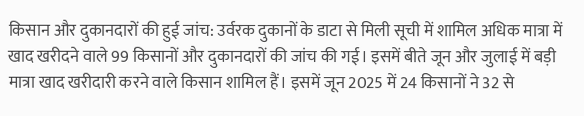किसान और दुकानदारों की हुई जांच: उर्वरक दुकानों के डाटा से मिली सूची में शामिल अधिक मात्रा में खाद खरीदने वाले 99 किसानों और दुकानदारों की जांच की गई। इसमें बीते जून और जुलाई में बड़ी मात्रा खाद खरीदारी करने वाले किसान शामिल हैं। इसमें जून 2025 में 24 किसानों ने 32 से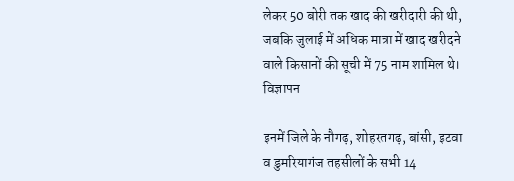लेकर 50 बोरी तक खाद की खरीदारी की थी, जबकि जुलाई में अधिक मात्रा में खाद खरीदने वाले किसानों की सूची में 75 नाम शामिल थे।
विज्ञापन

इनमें जिले के नौगढ़, शोहरतगढ़, बांसी, इटवा व डुमरियागंज तहसीलों के सभी 14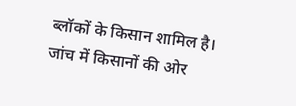ब्लॉकों के किसान शामिल है। जांच में किसानों की ओर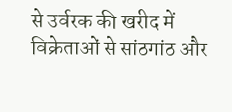से उर्वरक की खरीद में विक्रेताओं से सांठगांठ और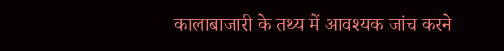कालाबाजारी के तथ्य में आवश्यक जांच करने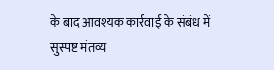के बाद आवश्यक कार्रवाई के संबंध में सुस्पष्ट मंतव्य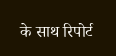के साथ रिपोर्ट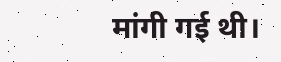मांगी गई थी।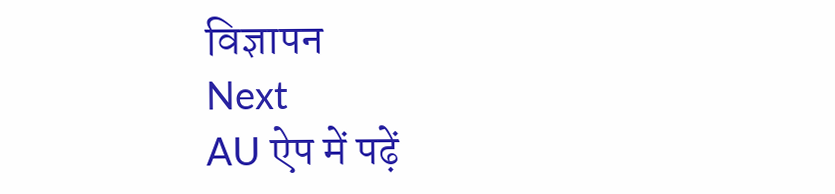विज्ञापन
Next
AU ऐप में पढ़ें